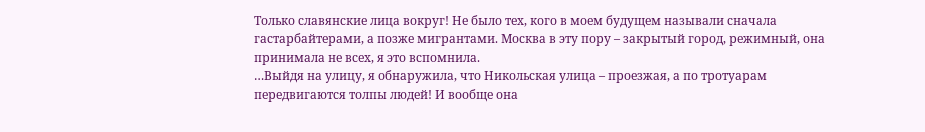Только славянские лица вокруг! Не было тех, кого в моем будущем называли сначала гастарбайтерами, а позже мигрантами. Москва в эту пору – закрытый город, режимный, она принимала не всех, я это вспомнила.
…Выйдя на улицу, я обнаружила, что Никольская улица – проезжая, а по тротуарам передвигаются толпы людей! И вообще она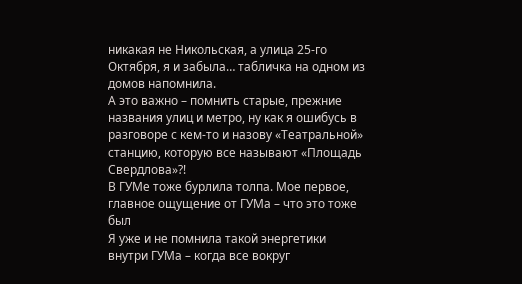никакая не Никольская, а улица 25-го Октября, я и забыла… табличка на одном из домов напомнила.
А это важно – помнить старые, прежние названия улиц и метро, ну как я ошибусь в разговоре с кем-то и назову «Театральной» станцию, которую все называют «Площадь Свердлова»?!
В ГУМе тоже бурлила толпа. Мое первое, главное ощущение от ГУМа – что это тоже был
Я уже и не помнила такой энергетики внутри ГУМа – когда все вокруг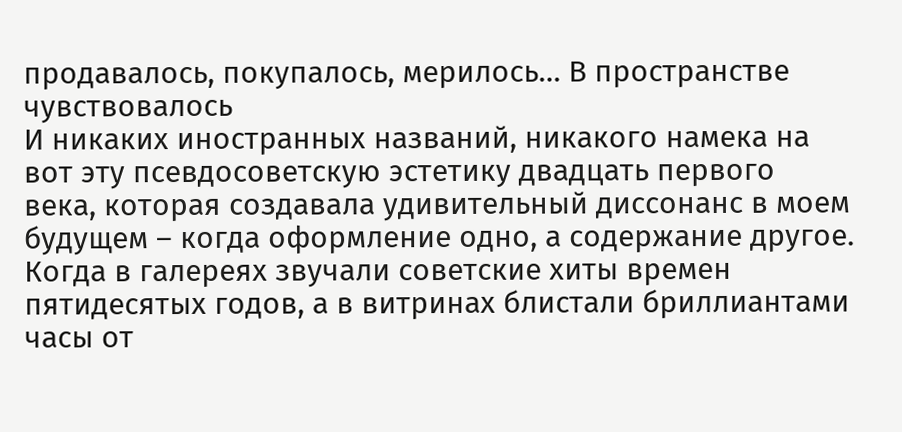продавалось, покупалось, мерилось… В пространстве чувствовалось
И никаких иностранных названий, никакого намека на вот эту псевдосоветскую эстетику двадцать первого века, которая создавала удивительный диссонанс в моем будущем – когда оформление одно, а содержание другое. Когда в галереях звучали советские хиты времен пятидесятых годов, а в витринах блистали бриллиантами часы от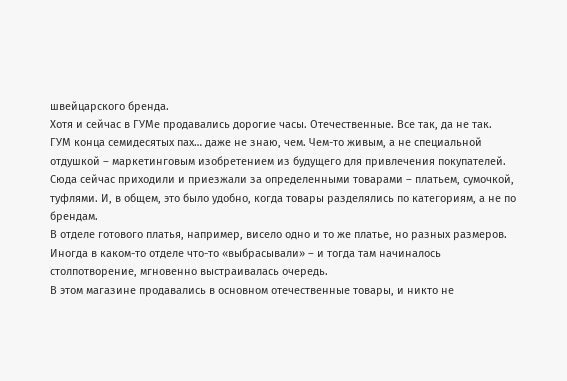швейцарского бренда.
Хотя и сейчас в ГУМе продавались дорогие часы. Отечественные. Все так, да не так.
ГУМ конца семидесятых пах… даже не знаю, чем. Чем-то живым, а не специальной отдушкой – маркетинговым изобретением из будущего для привлечения покупателей. Сюда сейчас приходили и приезжали за определенными товарами – платьем, сумочкой, туфлями. И, в общем, это было удобно, когда товары разделялись по категориям, а не по брендам.
В отделе готового платья, например, висело одно и то же платье, но разных размеров. Иногда в каком-то отделе что-то «выбрасывали» – и тогда там начиналось столпотворение, мгновенно выстраивалась очередь.
В этом магазине продавались в основном отечественные товары, и никто не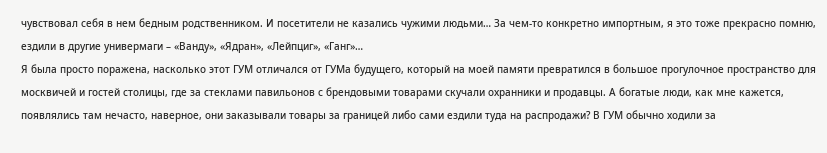чувствовал себя в нем бедным родственником. И посетители не казались чужими людьми… За чем-то конкретно импортным, я это тоже прекрасно помню, ездили в другие универмаги – «Ванду», «Ядран», «Лейпциг», «Ганг»…
Я была просто поражена, насколько этот ГУМ отличался от ГУМа будущего, который на моей памяти превратился в большое прогулочное пространство для москвичей и гостей столицы, где за стеклами павильонов с брендовыми товарами скучали охранники и продавцы. А богатые люди, как мне кажется, появлялись там нечасто, наверное, они заказывали товары за границей либо сами ездили туда на распродажи? В ГУМ обычно ходили за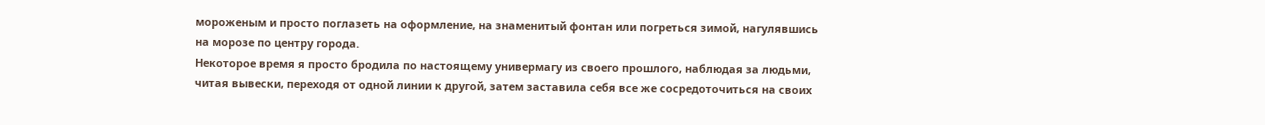мороженым и просто поглазеть на оформление, на знаменитый фонтан или погреться зимой, нагулявшись на морозе по центру города.
Некоторое время я просто бродила по настоящему универмагу из своего прошлого, наблюдая за людьми, читая вывески, переходя от одной линии к другой, затем заставила себя все же сосредоточиться на своих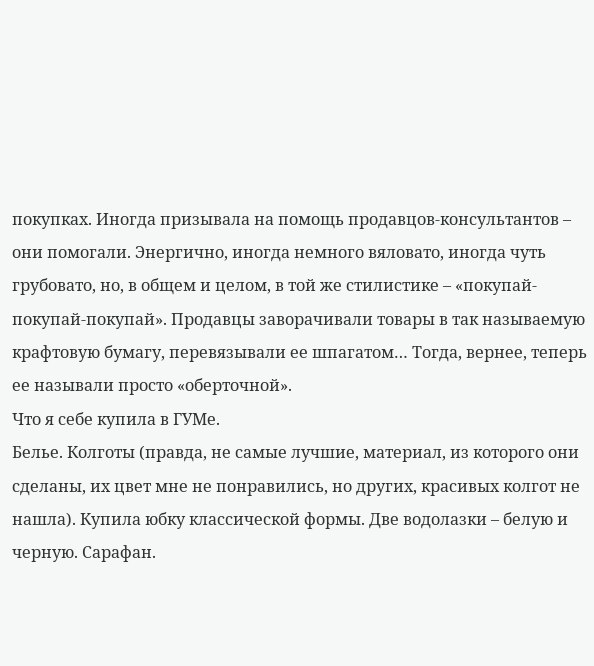покупках. Иногда призывала на помощь продавцов-консультантов – они помогали. Энергично, иногда немного вяловато, иногда чуть грубовато, но, в общем и целом, в той же стилистике – «покупай-покупай-покупай». Продавцы заворачивали товары в так называемую крафтовую бумагу, перевязывали ее шпагатом… Тогда, вернее, теперь ее называли просто «оберточной».
Что я себе купила в ГУМе.
Белье. Колготы (правда, не самые лучшие, материал, из которого они сделаны, их цвет мне не понравились, но других, красивых колгот не нашла). Купила юбку классической формы. Две водолазки – белую и черную. Сарафан.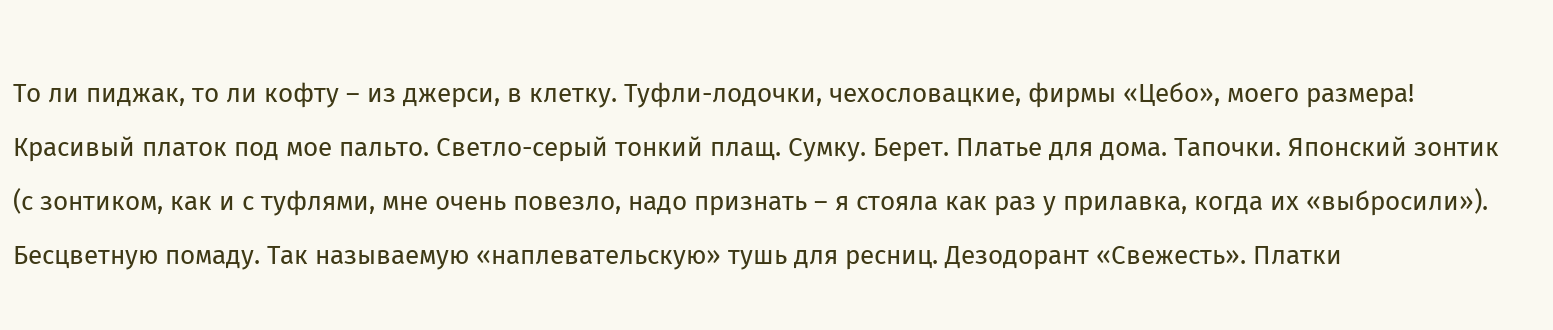То ли пиджак, то ли кофту – из джерси, в клетку. Туфли-лодочки, чехословацкие, фирмы «Цебо», моего размера! Красивый платок под мое пальто. Светло-серый тонкий плащ. Сумку. Берет. Платье для дома. Тапочки. Японский зонтик (с зонтиком, как и с туфлями, мне очень повезло, надо признать – я стояла как раз у прилавка, когда их «выбросили»).
Бесцветную помаду. Так называемую «наплевательскую» тушь для ресниц. Дезодорант «Свежесть». Платки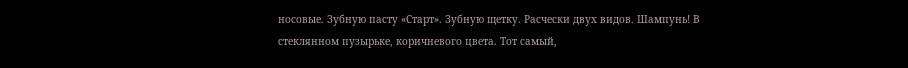носовые. Зубную пасту «Старт». Зубную щетку. Расчески двух видов. Шампунь! В стеклянном пузырьке, коричневого цвета. Тот самый,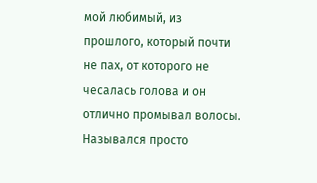мой любимый, из прошлого, который почти не пах, от которого не чесалась голова и он отлично промывал волосы. Назывался просто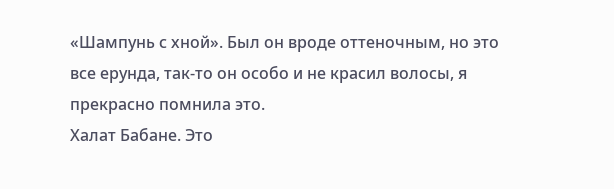«Шампунь с хной». Был он вроде оттеночным, но это все ерунда, так-то он особо и не красил волосы, я прекрасно помнила это.
Халат Бабане. Это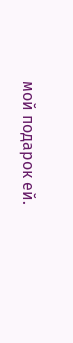мой подарок ей.